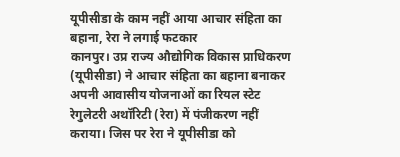यूपीसीडा के काम नहीं आया आचार संहिता का बहाना, रेरा ने लगाई फटकार
कानपुर। उप्र राज्य औद्योगिक विकास प्राधिकरण (यूपीसीडा) ने आचार संहिता का बहाना बनाकर अपनी आवासीय योजनाओं का रियल स्टेट रेगुलेटरी अथॉरिटी (रेरा) में पंजीकरण नहीं कराया। जिस पर रेरा ने यूपीसीडा को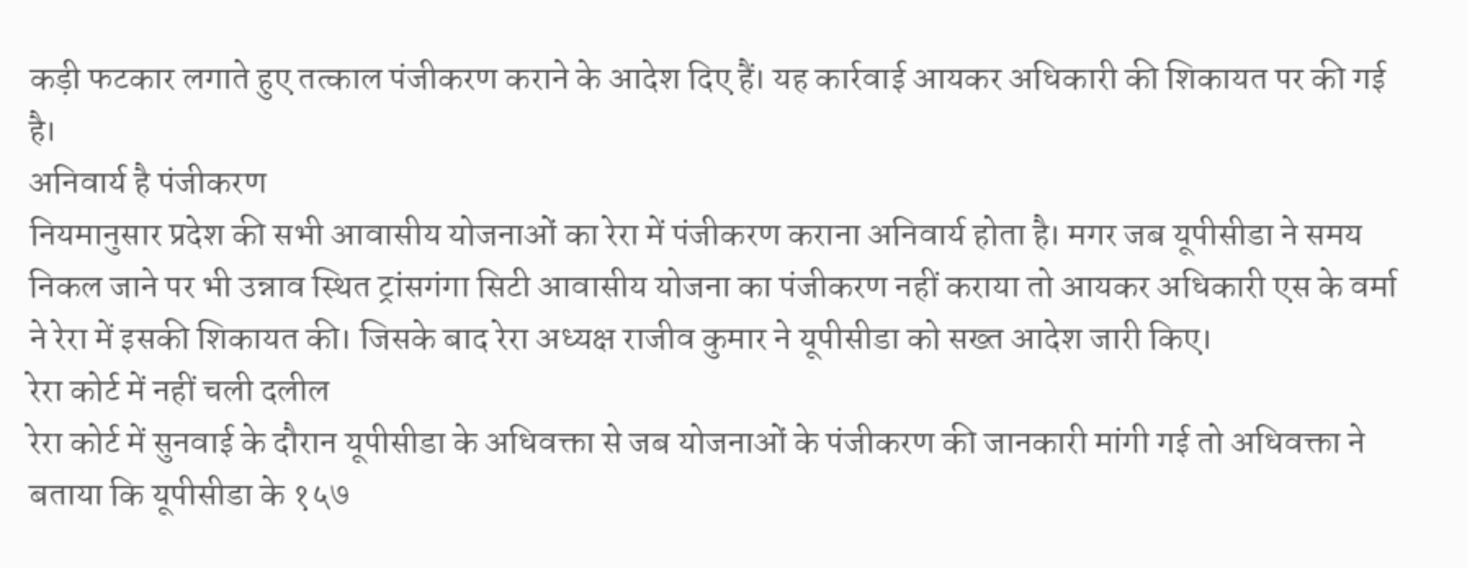कड़ी फटकार लगाते हुए तत्काल पंजीकरण कराने के आदेश दिए हैं। यह कार्रवाई आयकर अधिकारी की शिकायत पर की गई है।
अनिवार्य है पंजीकरण
नियमानुसार प्रदेश की सभी आवासीय योजनाओं का रेरा में पंजीकरण कराना अनिवार्य होता है। मगर जब यूपीसीडा ने समय निकल जाने पर भी उन्नाव स्थित ट्रांसगंगा सिटी आवासीय योजना का पंजीकरण नहीं कराया तो आयकर अधिकारी एस के वर्मा ने रेरा में इसकी शिकायत की। जिसके बाद रेरा अध्यक्ष राजीव कुमार ने यूपीसीडा को सख्त आदेश जारी किए।
रेरा कोर्ट में नहीं चली दलील
रेरा कोर्ट में सुनवाई के दौरान यूपीसीडा के अधिवक्ता से जब योजनाओं के पंजीकरण की जानकारी मांगी गई तो अधिवक्ता ने बताया कि यूपीसीडा के १५७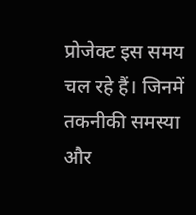प्रोजेक्ट इस समय चल रहे हैं। जिनमें तकनीकी समस्या और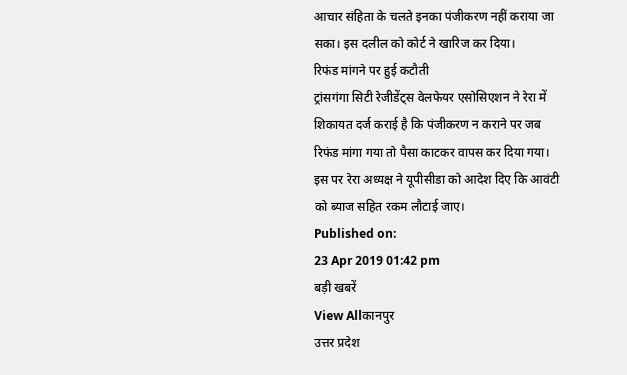आचार संहिता के चलते इनका पंजीकरण नहीं कराया जा सका। इस दलील को कोर्ट ने खारिज कर दिया।
रिफंड मांगने पर हुई कटौती
ट्रांसगंगा सिटी रेजीडेंट्स वेलफेयर एसोसिएशन ने रेरा में शिकायत दर्ज कराई है कि पंजीकरण न कराने पर जब रिफंड मांगा गया तो पैसा काटकर वापस कर दिया गया। इस पर रेरा अध्यक्ष ने यूपीसीडा को आदेश दिए कि आवंटी को ब्याज सहित रकम लौटाई जाए।
Published on:
23 Apr 2019 01:42 pm
बड़ी खबरें
View Allकानपुर
उत्तर प्रदेश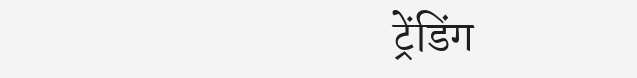ट्रेंडिंग